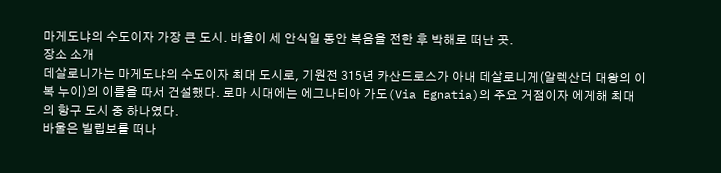마게도냐의 수도이자 가장 큰 도시. 바울이 세 안식일 동안 복음을 전한 후 박해로 떠난 곳.
장소 소개
데살로니가는 마게도냐의 수도이자 최대 도시로, 기원전 315년 카산드로스가 아내 데살로니게(알렉산더 대왕의 이복 누이)의 이름을 따서 건설했다. 로마 시대에는 에그나티아 가도(Via Egnatia)의 주요 거점이자 에게해 최대의 항구 도시 중 하나였다.
바울은 빌립보를 떠나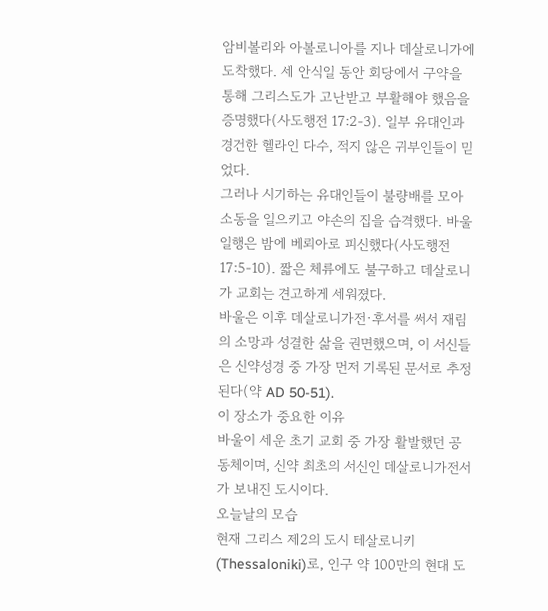암비볼리와 아볼로니아를 지나 데살로니가에 도착했다. 세 안식일 동안 회당에서 구약을 통해 그리스도가 고난받고 부활해야 했음을 증명했다(사도행전 17:2-3). 일부 유대인과 경건한 헬라인 다수, 적지 않은 귀부인들이 믿었다.
그러나 시기하는 유대인들이 불량배를 모아 소동을 일으키고 야손의 집을 습격했다. 바울 일행은 밤에 베뢰아로 피신했다(사도행전 17:5-10). 짧은 체류에도 불구하고 데살로니가 교회는 견고하게 세워졌다.
바울은 이후 데살로니가전·후서를 써서 재림의 소망과 성결한 삶을 권면했으며, 이 서신들은 신약성경 중 가장 먼저 기록된 문서로 추정된다(약 AD 50-51).
이 장소가 중요한 이유
바울이 세운 초기 교회 중 가장 활발했던 공동체이며, 신약 최초의 서신인 데살로니가전서가 보내진 도시이다.
오늘날의 모습
현재 그리스 제2의 도시 테살로니키(Thessaloniki)로, 인구 약 100만의 현대 도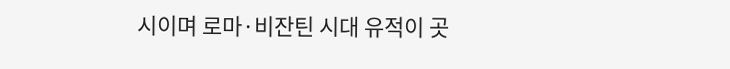시이며 로마·비잔틴 시대 유적이 곳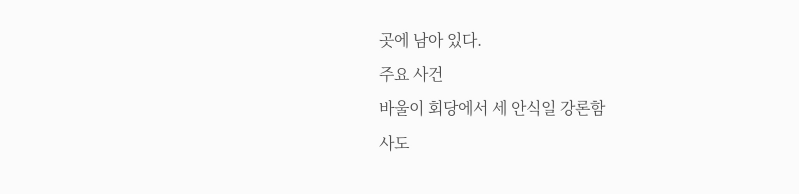곳에 남아 있다.
주요 사건
바울이 회당에서 세 안식일 강론함
사도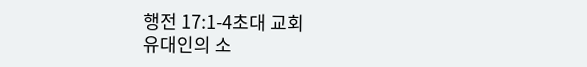행전 17:1-4초대 교회
유대인의 소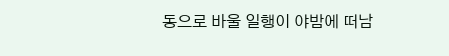동으로 바울 일행이 야밤에 떠남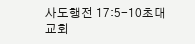사도행전 17:5-10초대 교회